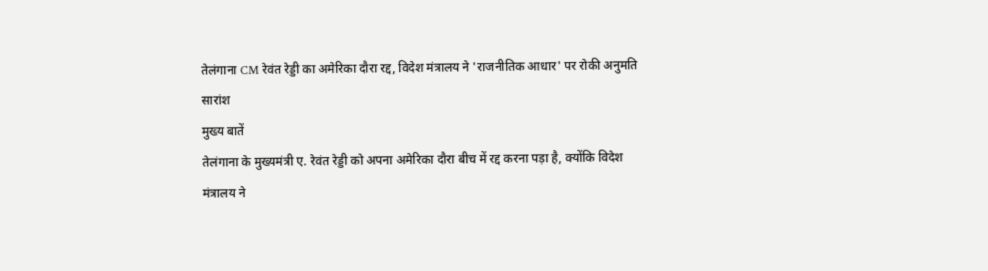तेलंगाना CM रेवंत रेड्डी का अमेरिका दौरा रद्द, विदेश मंत्रालय ने 'राजनीतिक आधार' पर रोकी अनुमति
सारांश
मुख्य बातें
तेलंगाना के मुख्यमंत्री ए. रेवंत रेड्डी को अपना अमेरिका दौरा बीच में रद्द करना पड़ा है, क्योंकि विदेश मंत्रालय ने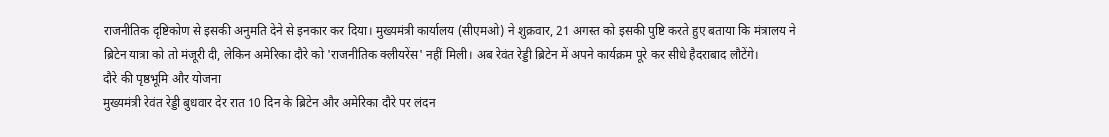राजनीतिक दृष्टिकोण से इसकी अनुमति देने से इनकार कर दिया। मुख्यमंत्री कार्यालय (सीएमओ) ने शुक्रवार, 21 अगस्त को इसकी पुष्टि करते हुए बताया कि मंत्रालय ने ब्रिटेन यात्रा को तो मंजूरी दी, लेकिन अमेरिका दौरे को 'राजनीतिक क्लीयरेंस' नहीं मिली। अब रेवंत रेड्डी ब्रिटेन में अपने कार्यक्रम पूरे कर सीधे हैदराबाद लौटेंगे।
दौरे की पृष्ठभूमि और योजना
मुख्यमंत्री रेवंत रेड्डी बुधवार देर रात 10 दिन के ब्रिटेन और अमेरिका दौरे पर लंदन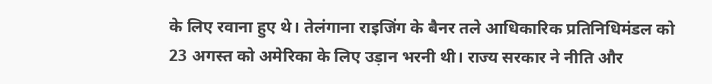के लिए रवाना हुए थे। तेलंगाना राइजिंग के बैनर तले आधिकारिक प्रतिनिधिमंडल को 23 अगस्त को अमेरिका के लिए उड़ान भरनी थी। राज्य सरकार ने नीति और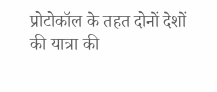प्रोटोकॉल के तहत दोनों देशों की यात्रा की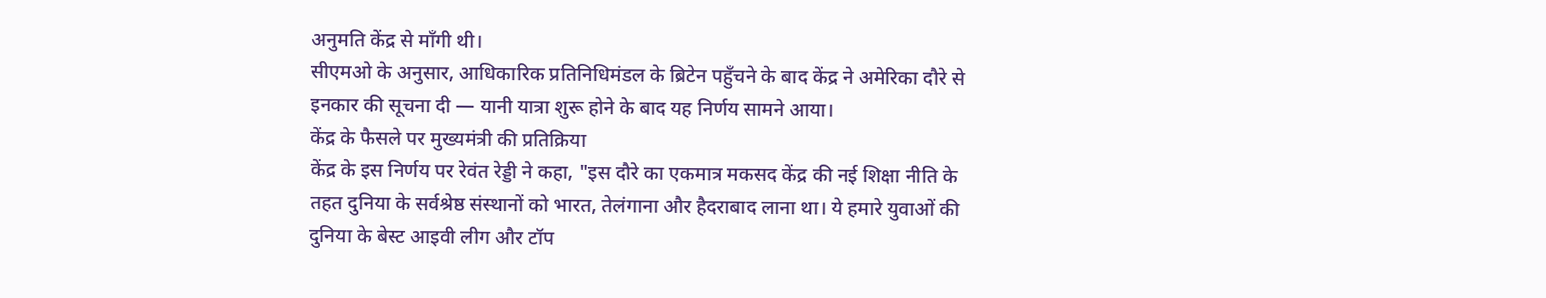अनुमति केंद्र से माँगी थी।
सीएमओ के अनुसार, आधिकारिक प्रतिनिधिमंडल के ब्रिटेन पहुँचने के बाद केंद्र ने अमेरिका दौरे से इनकार की सूचना दी — यानी यात्रा शुरू होने के बाद यह निर्णय सामने आया।
केंद्र के फैसले पर मुख्यमंत्री की प्रतिक्रिया
केंद्र के इस निर्णय पर रेवंत रेड्डी ने कहा, "इस दौरे का एकमात्र मकसद केंद्र की नई शिक्षा नीति के तहत दुनिया के सर्वश्रेष्ठ संस्थानों को भारत, तेलंगाना और हैदराबाद लाना था। ये हमारे युवाओं की दुनिया के बेस्ट आइवी लीग और टॉप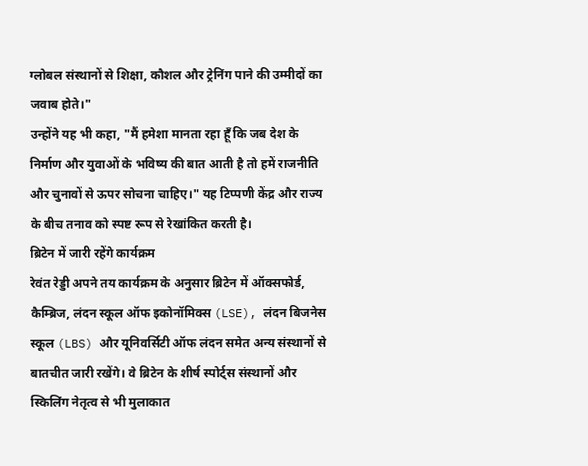ग्लोबल संस्थानों से शिक्षा, कौशल और ट्रेनिंग पाने की उम्मीदों का जवाब होते।"
उन्होंने यह भी कहा, "मैं हमेशा मानता रहा हूँ कि जब देश के निर्माण और युवाओं के भविष्य की बात आती है तो हमें राजनीति और चुनावों से ऊपर सोचना चाहिए।" यह टिप्पणी केंद्र और राज्य के बीच तनाव को स्पष्ट रूप से रेखांकित करती है।
ब्रिटेन में जारी रहेंगे कार्यक्रम
रेवंत रेड्डी अपने तय कार्यक्रम के अनुसार ब्रिटेन में ऑक्सफोर्ड, कैम्ब्रिज, लंदन स्कूल ऑफ इकोनॉमिक्स (LSE), लंदन बिजनेस स्कूल (LBS) और यूनिवर्सिटी ऑफ लंदन समेत अन्य संस्थानों से बातचीत जारी रखेंगे। वे ब्रिटेन के शीर्ष स्पोर्ट्स संस्थानों और स्किलिंग नेतृत्व से भी मुलाकात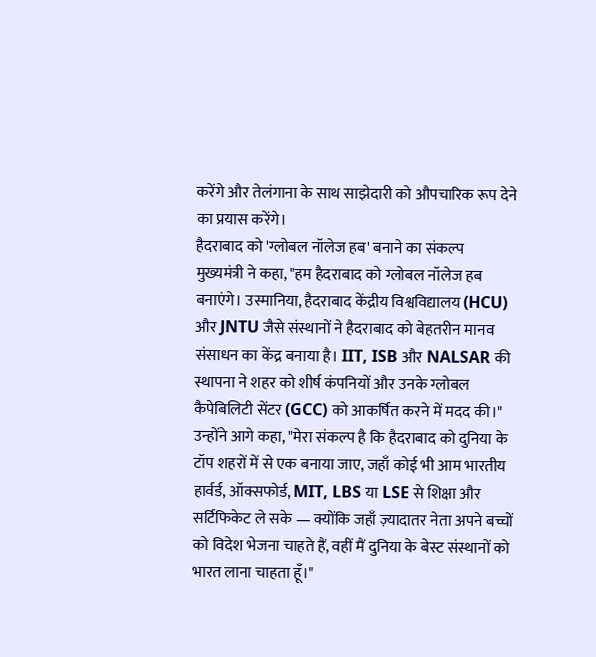करेंगे और तेलंगाना के साथ साझेदारी को औपचारिक रूप देने का प्रयास करेंगे।
हैदराबाद को 'ग्लोबल नॉलेज हब' बनाने का संकल्प
मुख्यमंत्री ने कहा, "हम हैदराबाद को ग्लोबल नॉलेज हब बनाएंगे। उस्मानिया, हैदराबाद केंद्रीय विश्वविद्यालय (HCU) और JNTU जैसे संस्थानों ने हैदराबाद को बेहतरीन मानव संसाधन का केंद्र बनाया है। IIT, ISB और NALSAR की स्थापना ने शहर को शीर्ष कंपनियों और उनके ग्लोबल कैपेबिलिटी सेंटर (GCC) को आकर्षित करने में मदद की।"
उन्होंने आगे कहा, "मेरा संकल्प है कि हैदराबाद को दुनिया के टॉप शहरों में से एक बनाया जाए, जहाँ कोई भी आम भारतीय हार्वर्ड, ऑक्सफोर्ड, MIT, LBS या LSE से शिक्षा और सर्टिफिकेट ले सके — क्योंकि जहाँ ज़्यादातर नेता अपने बच्चों को विदेश भेजना चाहते हैं, वहीं मैं दुनिया के बेस्ट संस्थानों को भारत लाना चाहता हूँ।"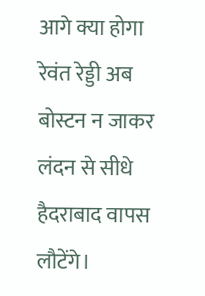आगे क्या होगा
रेवंत रेड्डी अब बोस्टन न जाकर लंदन से सीधे हैदराबाद वापस लौटेंगे।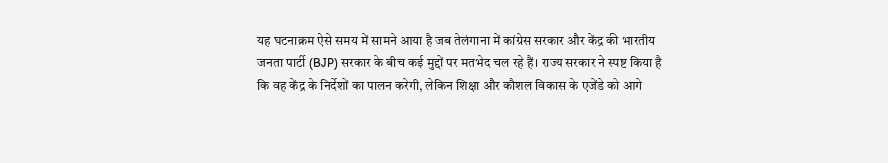यह घटनाक्रम ऐसे समय में सामने आया है जब तेलंगाना में कांग्रेस सरकार और केंद्र की भारतीय जनता पार्टी (BJP) सरकार के बीच कई मुद्दों पर मतभेद चल रहे हैं। राज्य सरकार ने स्पष्ट किया है कि वह केंद्र के निर्देशों का पालन करेगी, लेकिन शिक्षा और कौशल विकास के एजेंडे को आगे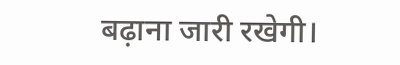बढ़ाना जारी रखेगी।